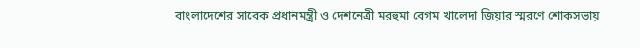বাংলাদেশের সাবেক প্রধানমন্ত্রী ও দেশনেত্রী মরহুমা বেগম খালেদা জিয়ার স্মরণে শোকসভায়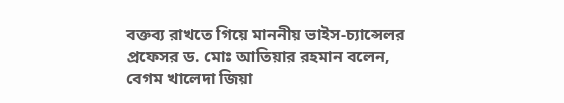বক্তব্য রাখতে গিয়ে মাননীয় ভাইস-চ্যান্সেলর প্রফেসর ড. মোঃ আতিয়ার রহমান বলেন, বেগম খালেদা জিয়া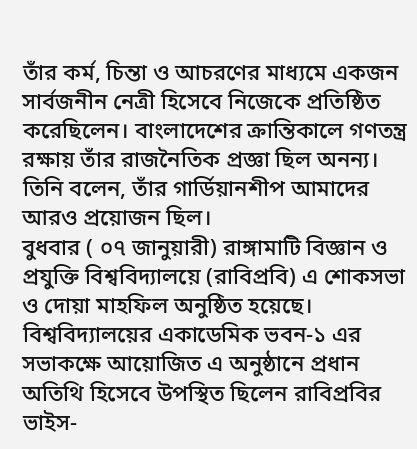তাঁর কর্ম, চিন্তা ও আচরণের মাধ্যমে একজন সার্বজনীন নেত্রী হিসেবে নিজেকে প্রতিষ্ঠিত করেছিলেন। বাংলাদেশের ক্রান্তিকালে গণতন্ত্র রক্ষায় তাঁর রাজনৈতিক প্রজ্ঞা ছিল অনন্য। তিনি বলেন, তাঁর গার্ডিয়ানশীপ আমাদের আরও প্রয়োজন ছিল।
বুধবার ( ০৭ জানুয়ারী) রাঙ্গামাটি বিজ্ঞান ও প্রযুক্তি বিশ্ববিদ্যালয়ে (রাবিপ্রবি) এ শোকসভা ও দোয়া মাহফিল অনুষ্ঠিত হয়েছে। বিশ্ববিদ্যালয়ের একাডেমিক ভবন-১ এর সভাকক্ষে আয়োজিত এ অনুষ্ঠানে প্রধান অতিথি হিসেবে উপস্থিত ছিলেন রাবিপ্রবির ভাইস-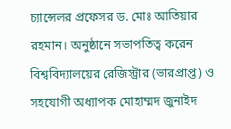চ্যান্সেলর প্রফেসর ড. মোঃ আতিয়ার রহমান। অনুষ্ঠানে সভাপতিত্ব করেন বিশ্ববিদ্যালয়ের রেজিস্ট্রার (ভারপ্রাপ্ত) ও সহযোগী অধ্যাপক মোহাম্মদ জুনাইদ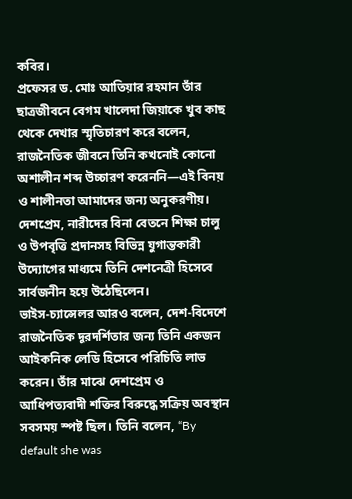কবির।
প্রফেসর ড. মোঃ আতিয়ার রহমান তাঁর ছাত্রজীবনে বেগম খালেদা জিয়াকে খুব কাছ থেকে দেখার স্মৃতিচারণ করে বলেন, রাজনৈতিক জীবনে তিনি কখনোই কোনো অশালীন শব্দ উচ্চারণ করেননি—এই বিনয় ও শালীনতা আমাদের জন্য অনুকরণীয়। দেশপ্রেম, নারীদের বিনা বেতনে শিক্ষা চালু ও উপবৃত্তি প্রদানসহ বিভিন্ন যুগান্তকারী উদ্যোগের মাধ্যমে তিনি দেশনেত্রী হিসেবে সার্বজনীন হয়ে উঠেছিলেন।
ভাইস-চ্যান্সেলর আরও বলেন, দেশ-বিদেশে রাজনৈতিক দূরদর্শিতার জন্য তিনি একজন আইকনিক লেডি হিসেবে পরিচিতি লাভ করেন। তাঁর মাঝে দেশপ্রেম ও আধিপত্যবাদী শক্তির বিরুদ্ধে সক্রিয় অবস্থান সবসময় স্পষ্ট ছিল। তিনি বলেন, “By default she was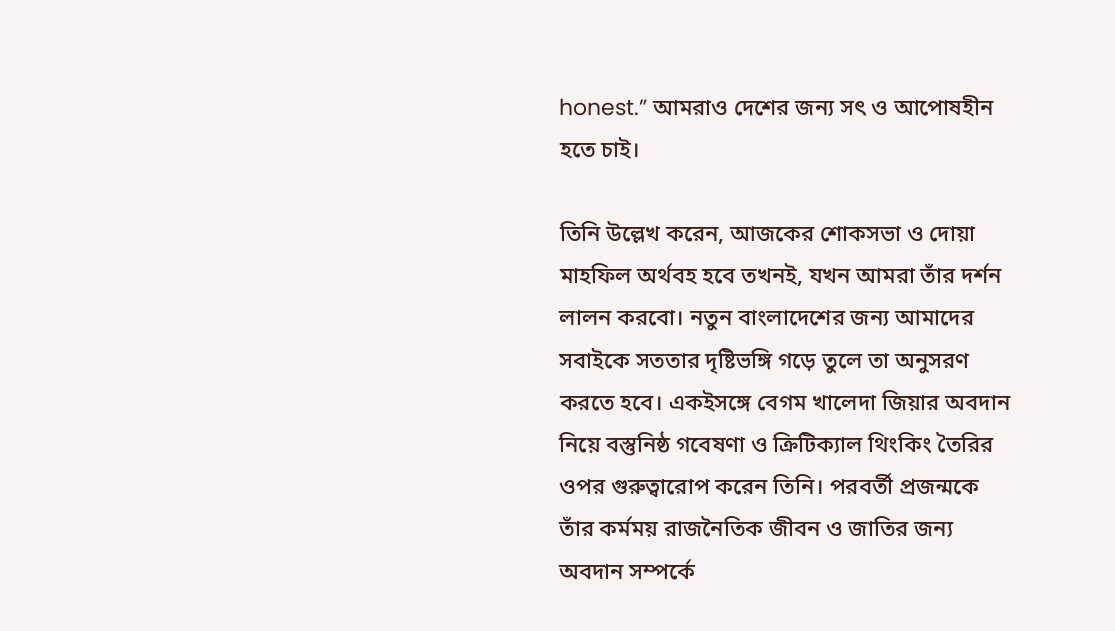honest.” আমরাও দেশের জন্য সৎ ও আপোষহীন হতে চাই।

তিনি উল্লেখ করেন, আজকের শোকসভা ও দোয়া মাহফিল অর্থবহ হবে তখনই, যখন আমরা তাঁর দর্শন লালন করবো। নতুন বাংলাদেশের জন্য আমাদের সবাইকে সততার দৃষ্টিভঙ্গি গড়ে তুলে তা অনুসরণ করতে হবে। একইসঙ্গে বেগম খালেদা জিয়ার অবদান নিয়ে বস্তুনিষ্ঠ গবেষণা ও ক্রিটিক্যাল থিংকিং তৈরির ওপর গুরুত্বারোপ করেন তিনি। পরবর্তী প্রজন্মকে তাঁর কর্মময় রাজনৈতিক জীবন ও জাতির জন্য অবদান সম্পর্কে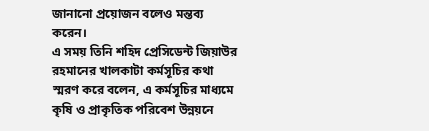জানানো প্রয়োজন বলেও মন্তব্য করেন।
এ সময় তিনি শহিদ প্রেসিডেন্ট জিয়াউর রহমানের খালকাটা কর্মসূচির কথা স্মরণ করে বলেন, এ কর্মসূচির মাধ্যমে কৃষি ও প্রাকৃতিক পরিবেশ উন্নয়নে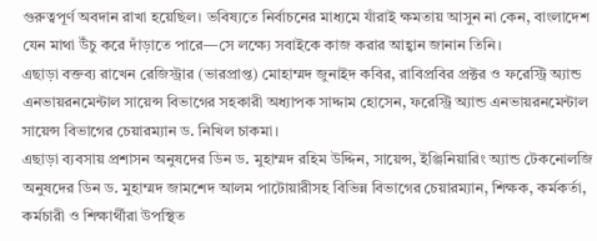গুরুত্বপূর্ণ অবদান রাখা হয়েছিল। ভবিষ্যতে নির্বাচনের মাধ্যমে যাঁরাই ক্ষমতায় আসুন না কেন, বাংলাদেশ যেন মাথা উঁচু করে দাঁড়াতে পারে—সে লক্ষ্যে সবাইকে কাজ করার আহ্বান জানান তিনি।
এছাড়া বক্তব্য রাখেন রেজিস্ট্রার (ভারপ্রাপ্ত) মোহাম্মদ জুনাইদ কবির, রাবিপ্রবির প্রক্টর ও ফরেস্ট্রি অ্যান্ড এনভায়রনমেন্টাল সায়েন্স বিভাগের সহকারী অধ্যাপক সাদ্দাম হোসেন, ফরেস্ট্রি অ্যান্ড এনভায়রনমেন্টাল সায়েন্স বিভাগের চেয়ারম্যান ড. নিখিল চাকমা।
এছাড়া ব্যবসায় প্রশাসন অনুষদের ডিন ড. মুহাম্মদ রহিম উদ্দিন, সায়েন্স, ইঞ্জিনিয়ারিং অ্যান্ড টেকনোলজি অনুষদের ডিন ড. মুহাম্মদ জামশেদ আলম পাটোয়ারীসহ বিভিন্ন বিভাগের চেয়ারম্যান, শিক্ষক, কর্মকর্তা, কর্মচারী ও শিক্ষার্থীরা উপস্থিত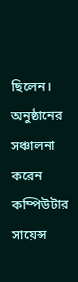ছিলেন।
অনুষ্ঠানের সঞ্চালনা করেন কম্পিউটার সায়েন্স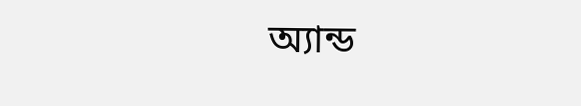অ্যান্ড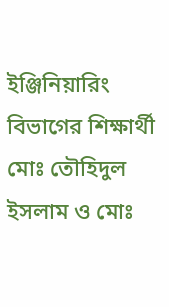ইঞ্জিনিয়ারিং বিভাগের শিক্ষার্থী মোঃ তৌহিদুল ইসলাম ও মোঃ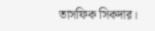তাসফিক সিকদার।